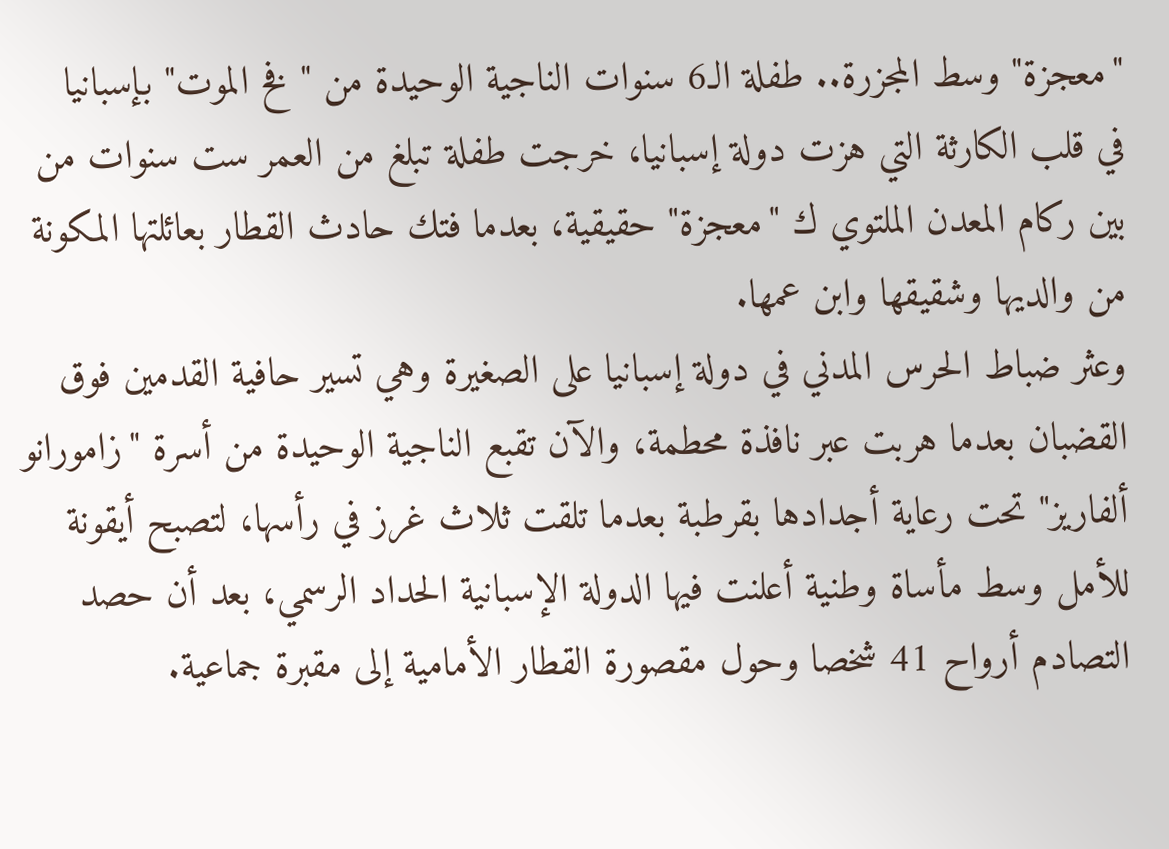"معجزة" وسط المجزرة.. طفلة الـ6 سنوات الناجية الوحيدة من "فخ الموت" بإسبانيا
في قلب الكارثة التي هزت دولة إسبانيا، خرجت طفلة تبلغ من العمر ست سنوات من بين ركام المعدن الملتوي ك "معجزة" حقيقية، بعدما فتك حادث القطار بعائلتها المكونة من والديها وشقيقها وابن عمها.
وعثر ضباط الحرس المدني في دولة إسبانيا على الصغيرة وهي تسير حافية القدمين فوق القضبان بعدما هربت عبر نافذة محطمة، والآن تقبع الناجية الوحيدة من أسرة "زامورانو ألفاريز" تحت رعاية أجدادها بقرطبة بعدما تلقت ثلاث غرز في رأسها، لتصبح أيقونة للأمل وسط مأساة وطنية أعلنت فيها الدولة الإسبانية الحداد الرسمي، بعد أن حصد التصادم أرواح 41 شخصا وحول مقصورة القطار الأمامية إلى مقبرة جماعية.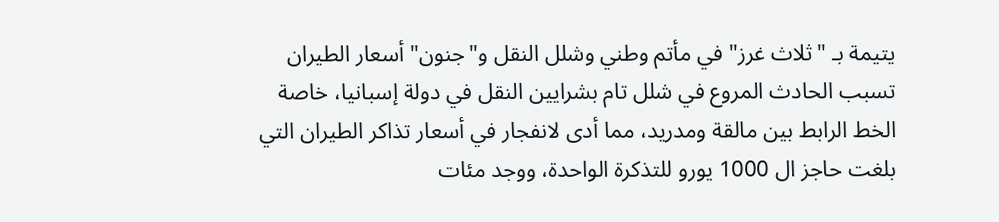يتيمة بـ "ثلاث غرز" في مأتم وطني وشلل النقل و"جنون" أسعار الطيران
تسبب الحادث المروع في شلل تام بشرايين النقل في دولة إسبانيا، خاصة الخط الرابط بين مالقة ومدريد، مما أدى لانفجار في أسعار تذاكر الطيران التي بلغت حاجز ال 1000 يورو للتذكرة الواحدة، ووجد مئات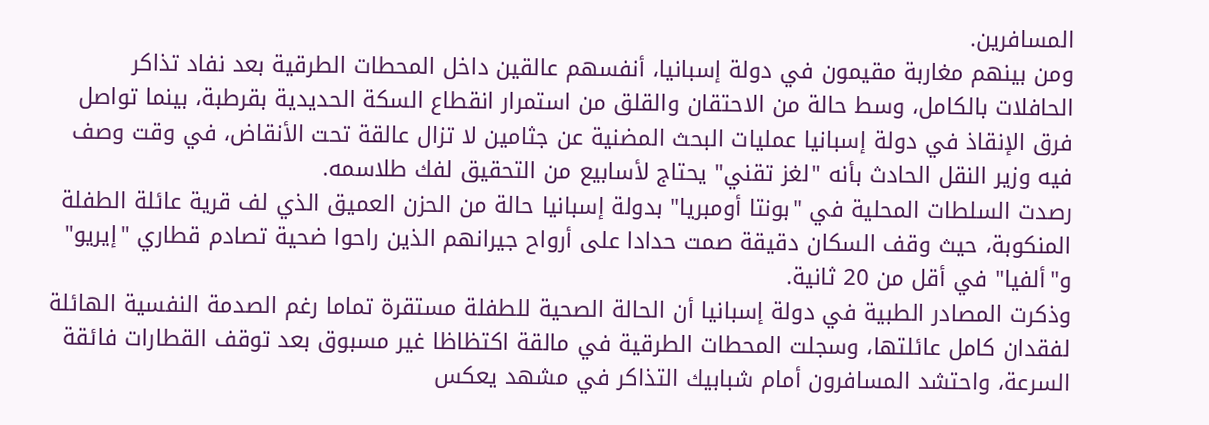المسافرين.
ومن بينهم مغاربة مقيمون في دولة إسبانيا، أنفسهم عالقين داخل المحطات الطرقية بعد نفاد تذاكر الحافلات بالكامل، وسط حالة من الاحتقان والقلق من استمرار انقطاع السكة الحديدية بقرطبة، بينما تواصل فرق الإنقاذ في دولة إسبانيا عمليات البحث المضنية عن جثامين لا تزال عالقة تحت الأنقاض، في وقت وصف فيه وزير النقل الحادث بأنه "لغز تقني" يحتاج لأسابيع من التحقيق لفك طلاسمه.
رصدت السلطات المحلية في "بونتا أومبريا" بدولة إسبانيا حالة من الحزن العميق الذي لف قرية عائلة الطفلة المنكوبة، حيث وقف السكان دقيقة صمت حدادا على أرواح جيرانهم الذين راحوا ضحية تصادم قطاري "إيريو" و"ألفيا" في أقل من 20 ثانية.
وذكرت المصادر الطبية في دولة إسبانيا أن الحالة الصحية للطفلة مستقرة تماما رغم الصدمة النفسية الهائلة لفقدان كامل عائلتها، وسجلت المحطات الطرقية في مالقة اكتظاظا غير مسبوق بعد توقف القطارات فائقة السرعة، واحتشد المسافرون أمام شبابيك التذاكر في مشهد يعكس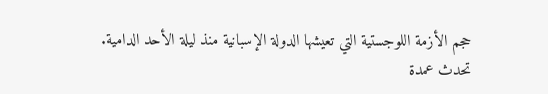حجم الأزمة اللوجستية التي تعيشها الدولة الإسبانية منذ ليلة الأحد الدامية.
تحدث عمدة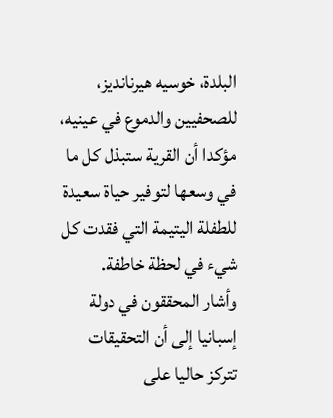البلدة، خوسيه هيرنانديز، للصحفيين والدموع في عينيه، مؤكدا أن القرية ستبذل كل ما في وسعها لتوفير حياة سعيدة للطفلة اليتيمة التي فقدت كل شيء في لحظة خاطفة.
وأشار المحققون في دولة إسبانيا إلى أن التحقيقات تتركز حاليا على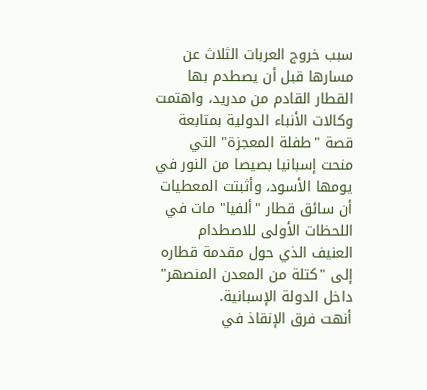سبب خروج العربات الثلاث عن مسارها قبل أن يصطدم بها القطار القادم من مدريد، واهتمت وكالات الأنباء الدولية بمتابعة قصة "طفلة المعجزة" التي منحت إسبانيا بصيصا من النور في يومها الأسود، وأثبتت المعطيات أن سائق قطار "ألفيا" مات في اللحظات الأولى للاصطدام العنيف الذي حول مقدمة قطاره إلى "كتلة من المعدن المنصهر" داخل الدولة الإسبانية.
أنهت فرق الإنقاذ في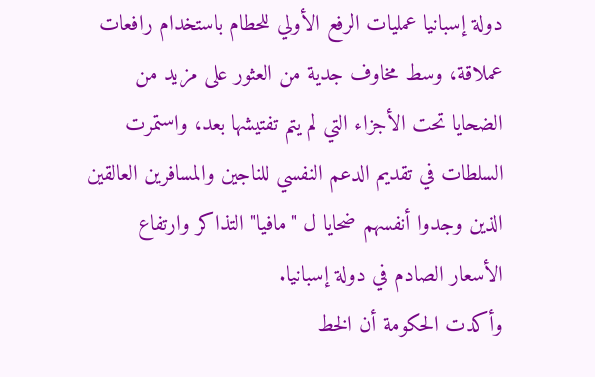دولة إسبانيا عمليات الرفع الأولي للحطام باستخدام رافعات عملاقة، وسط مخاوف جدية من العثور على مزيد من الضحايا تحت الأجزاء التي لم يتم تفتيشها بعد، واستمرت السلطات في تقديم الدعم النفسي للناجين والمسافرين العالقين الذين وجدوا أنفسهم ضحايا ل "مافيا" التذاكر وارتفاع الأسعار الصادم في دولة إسبانيا.
وأكدت الحكومة أن الخط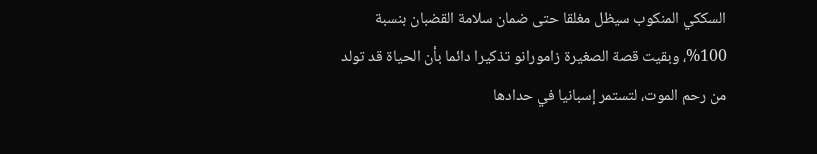السككي المنكوب سيظل مغلقا حتى ضمان سلامة القضبان بنسبة 100%، وبقيت قصة الصغيرة زامورانو تذكيرا دائما بأن الحياة قد تولد من رحم الموت، لتستمر إسبانيا في حدادها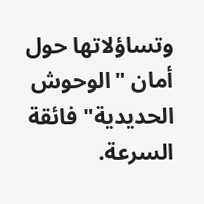وتساؤلاتها حول أمان "الوحوش الحديدية" فائقة السرعة.